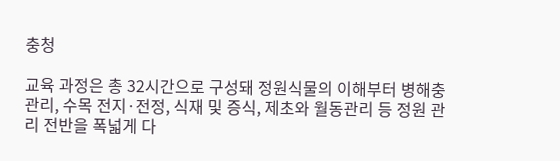충청

교육 과정은 총 32시간으로 구성돼 정원식물의 이해부터 병해충 관리, 수목 전지·전정, 식재 및 증식, 제초와 월동관리 등 정원 관리 전반을 폭넓게 다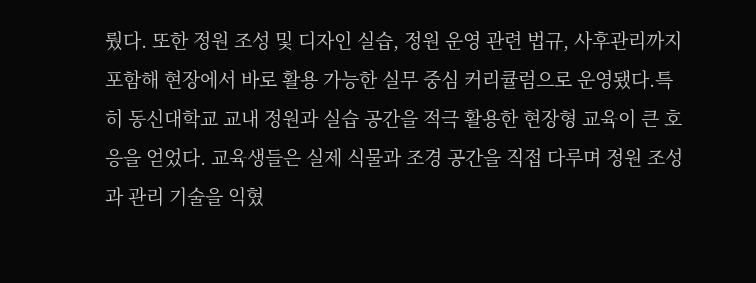뤘다. 또한 정원 조성 및 디자인 실습, 정원 운영 관련 법규, 사후관리까지 포함해 현장에서 바로 활용 가능한 실무 중심 커리큘럼으로 운영됐다.특히 동신대학교 교내 정원과 실습 공간을 적극 활용한 현장형 교육이 큰 호응을 얻었다. 교육생들은 실제 식물과 조경 공간을 직접 다루며 정원 조성과 관리 기술을 익혔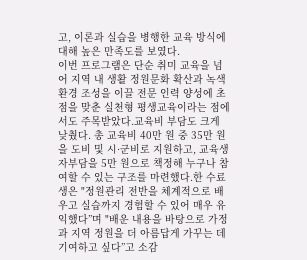고, 이론과 실습을 병행한 교육 방식에 대해 높은 만족도를 보였다.
이번 프로그램은 단순 취미 교육을 넘어 지역 내 생활 정원문화 확산과 녹색환경 조성을 이끌 전문 인력 양성에 초점을 맞춘 실천형 평생교육이라는 점에서도 주목받았다.교육비 부담도 크게 낮췄다. 총 교육비 40만 원 중 35만 원을 도비 및 시·군비로 지원하고, 교육생 자부담을 5만 원으로 책정해 누구나 참여할 수 있는 구조를 마련했다.한 수료생은 "정원관리 전반을 체계적으로 배우고 실습까지 경험할 수 있어 매우 유익했다”며 "배운 내용을 바탕으로 가정과 지역 정원을 더 아름답게 가꾸는 데 기여하고 싶다”고 소감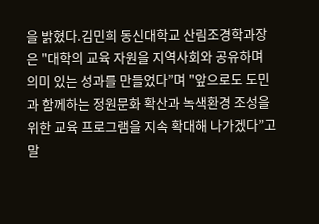을 밝혔다.김민희 동신대학교 산림조경학과장은 "대학의 교육 자원을 지역사회와 공유하며 의미 있는 성과를 만들었다”며 "앞으로도 도민과 함께하는 정원문화 확산과 녹색환경 조성을 위한 교육 프로그램을 지속 확대해 나가겠다”고 말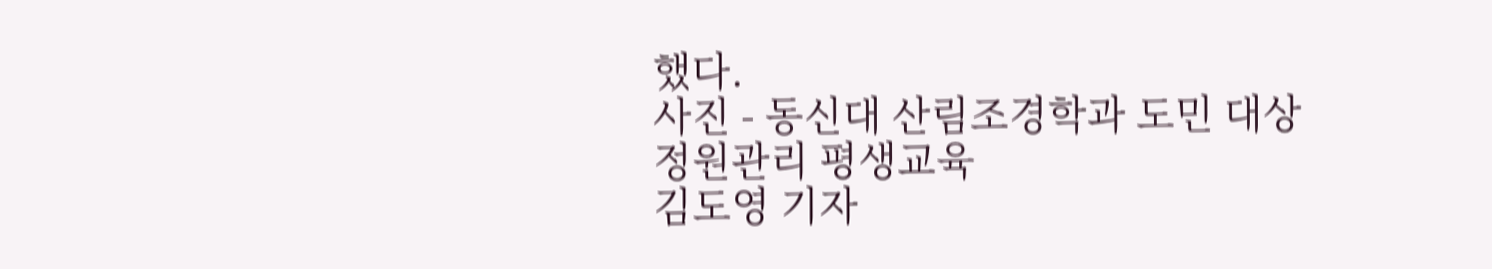했다.
사진 - 동신대 산림조경학과 도민 대상 정원관리 평생교육
김도영 기자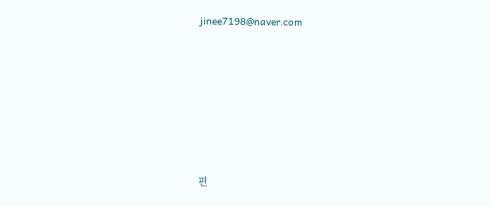jinee7198@naver.com






편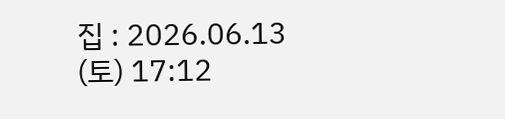집 : 2026.06.13 (토) 17:12